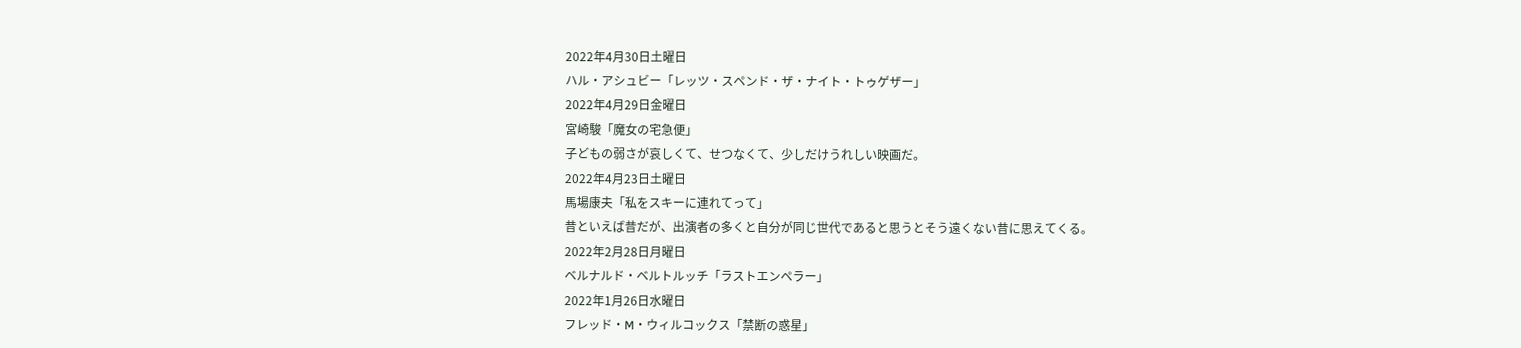2022年4月30日土曜日
ハル・アシュビー「レッツ・スペンド・ザ・ナイト・トゥゲザー」
2022年4月29日金曜日
宮崎駿「魔女の宅急便」
子どもの弱さが哀しくて、せつなくて、少しだけうれしい映画だ。
2022年4月23日土曜日
馬場康夫「私をスキーに連れてって」
昔といえば昔だが、出演者の多くと自分が同じ世代であると思うとそう遠くない昔に思えてくる。
2022年2月28日月曜日
ベルナルド・ベルトルッチ「ラストエンペラー」
2022年1月26日水曜日
フレッド・M・ウィルコックス「禁断の惑星」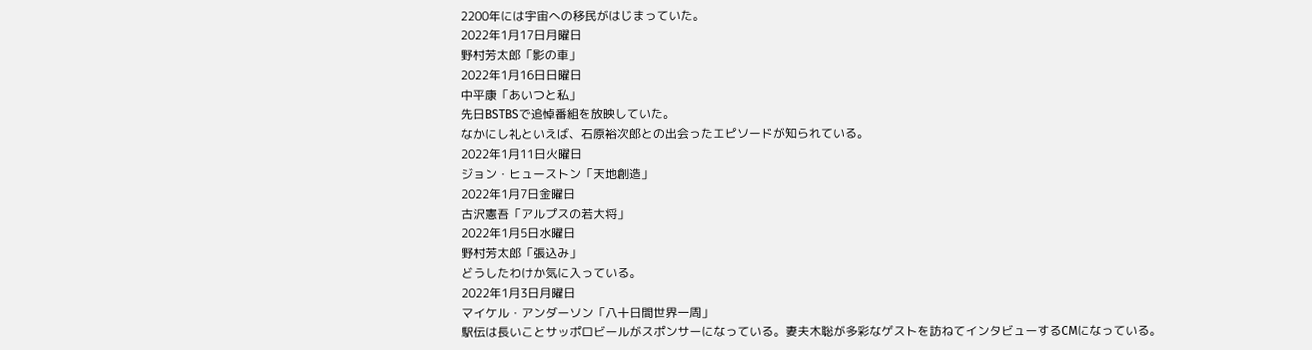2200年には宇宙への移民がはじまっていた。
2022年1月17日月曜日
野村芳太郎「影の車」
2022年1月16日日曜日
中平康「あいつと私」
先日BSTBSで追悼番組を放映していた。
なかにし礼といえば、石原裕次郎との出会ったエピソードが知られている。
2022年1月11日火曜日
ジョン・ヒューストン「天地創造」
2022年1月7日金曜日
古沢憲吾「アルプスの若大将」
2022年1月5日水曜日
野村芳太郎「張込み」
どうしたわけか気に入っている。
2022年1月3日月曜日
マイケル・アンダーソン「八十日間世界一周」
駅伝は長いことサッポロビールがスポンサーになっている。妻夫木聡が多彩なゲストを訪ねてインタビューするCMになっている。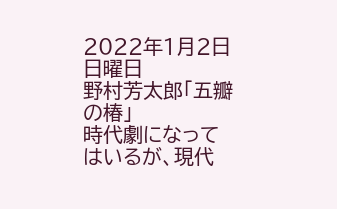2022年1月2日日曜日
野村芳太郎「五瓣の椿」
時代劇になってはいるが、現代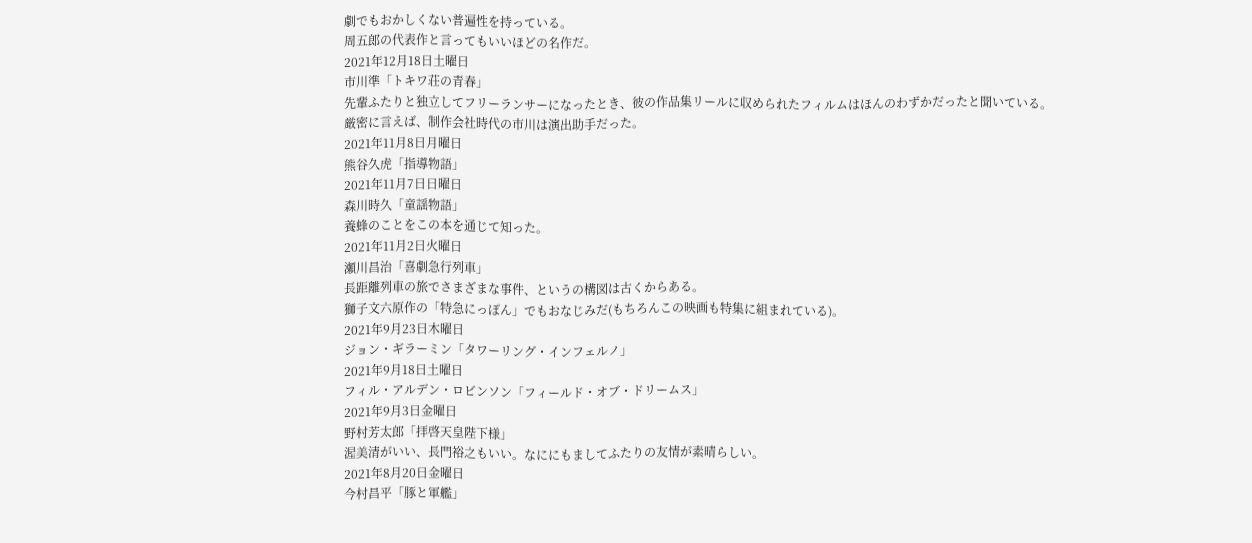劇でもおかしくない普遍性を持っている。
周五郎の代表作と言ってもいいほどの名作だ。
2021年12月18日土曜日
市川準「トキワ荘の青春」
先輩ふたりと独立してフリーランサーになったとき、彼の作品集リールに収められたフィルムはほんのわずかだったと聞いている。
厳密に言えば、制作会社時代の市川は演出助手だった。
2021年11月8日月曜日
熊谷久虎「指導物語」
2021年11月7日日曜日
森川時久「童謡物語」
養蜂のことをこの本を通じて知った。
2021年11月2日火曜日
瀬川昌治「喜劇急行列車」
長距離列車の旅でさまざまな事件、というの構図は古くからある。
獅子文六原作の「特急にっぽん」でもおなじみだ(もちろんこの映画も特集に組まれている)。
2021年9月23日木曜日
ジョン・ギラーミン「タワーリング・インフェルノ」
2021年9月18日土曜日
フィル・アルデン・ロビンソン「フィールド・オブ・ドリームス」
2021年9月3日金曜日
野村芳太郎「拝啓天皇陛下様」
渥美清がいい、長門裕之もいい。なににもましてふたりの友情が素晴らしい。
2021年8月20日金曜日
今村昌平「豚と軍艦」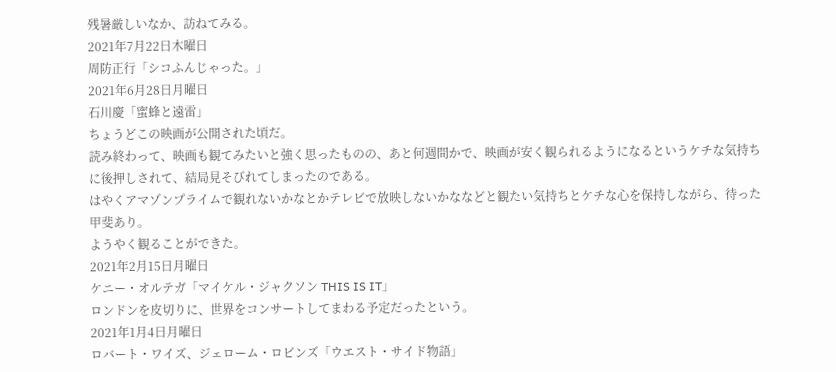残暑厳しいなか、訪ねてみる。
2021年7月22日木曜日
周防正行「シコふんじゃった。」
2021年6月28日月曜日
石川慶「蜜蜂と遠雷」
ちょうどこの映画が公開された頃だ。
読み終わって、映画も観てみたいと強く思ったものの、あと何週間かで、映画が安く観られるようになるというケチな気持ちに後押しされて、結局見そびれてしまったのである。
はやくアマゾンプライムで観れないかなとかテレビで放映しないかななどと観たい気持ちとケチな心を保持しながら、待った甲斐あり。
ようやく観ることができた。
2021年2月15日月曜日
ケニー・オルテガ「マイケル・ジャクソン THIS IS IT」
ロンドンを皮切りに、世界をコンサートしてまわる予定だったという。
2021年1月4日月曜日
ロバート・ワイズ、ジェローム・ロビンズ「ウエスト・サイド物語」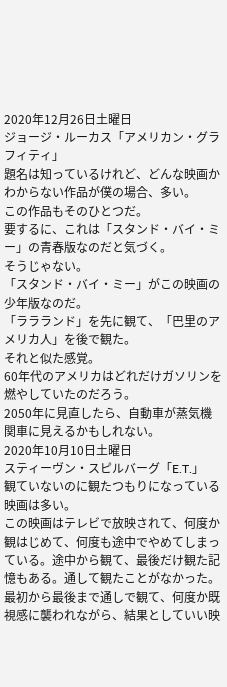2020年12月26日土曜日
ジョージ・ルーカス「アメリカン・グラフィティ」
題名は知っているけれど、どんな映画かわからない作品が僕の場合、多い。
この作品もそのひとつだ。
要するに、これは「スタンド・バイ・ミー」の青春版なのだと気づく。
そうじゃない。
「スタンド・バイ・ミー」がこの映画の少年版なのだ。
「ララランド」を先に観て、「巴里のアメリカ人」を後で観た。
それと似た感覚。
60年代のアメリカはどれだけガソリンを燃やしていたのだろう。
2050年に見直したら、自動車が蒸気機関車に見えるかもしれない。
2020年10月10日土曜日
スティーヴン・スピルバーグ「E.T.」
観ていないのに観たつもりになっている映画は多い。
この映画はテレビで放映されて、何度か観はじめて、何度も途中でやめてしまっている。途中から観て、最後だけ観た記憶もある。通して観たことがなかった。
最初から最後まで通しで観て、何度か既視感に襲われながら、結果としていい映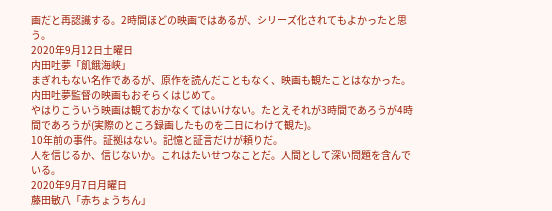画だと再認識する。2時間ほどの映画ではあるが、シリーズ化されてもよかったと思う。
2020年9月12日土曜日
内田吐夢「飢餓海峡」
まぎれもない名作であるが、原作を読んだこともなく、映画も観たことはなかった。内田吐夢監督の映画もおそらくはじめて。
やはりこういう映画は観ておかなくてはいけない。たとえそれが3時間であろうが4時間であろうが(実際のところ録画したものを二日にわけて観た)。
10年前の事件。証拠はない。記憶と証言だけが頼りだ。
人を信じるか、信じないか。これはたいせつなことだ。人間として深い問題を含んでいる。
2020年9月7日月曜日
藤田敏八「赤ちょうちん」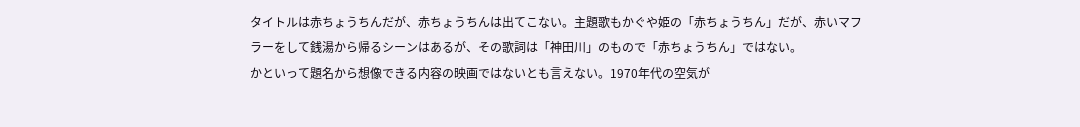タイトルは赤ちょうちんだが、赤ちょうちんは出てこない。主題歌もかぐや姫の「赤ちょうちん」だが、赤いマフラーをして銭湯から帰るシーンはあるが、その歌詞は「神田川」のもので「赤ちょうちん」ではない。
かといって題名から想像できる内容の映画ではないとも言えない。1970年代の空気が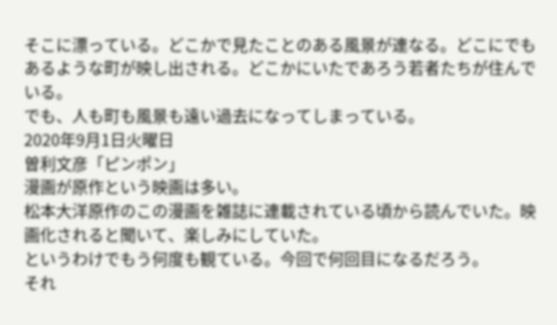そこに漂っている。どこかで見たことのある風景が連なる。どこにでもあるような町が映し出される。どこかにいたであろう若者たちが住んでいる。
でも、人も町も風景も遠い過去になってしまっている。
2020年9月1日火曜日
曽利文彦「ピンポン」
漫画が原作という映画は多い。
松本大洋原作のこの漫画を雑誌に連載されている頃から読んでいた。映画化されると聞いて、楽しみにしていた。
というわけでもう何度も観ている。今回で何回目になるだろう。
それ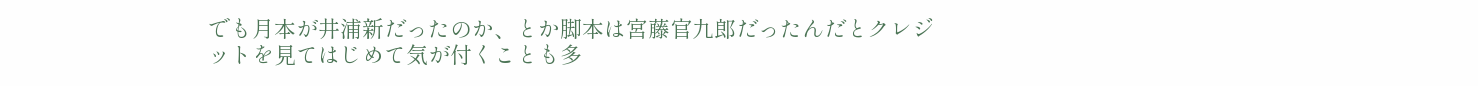でも月本が井浦新だったのか、とか脚本は宮藤官九郎だったんだとクレジットを見てはじめて気が付くことも多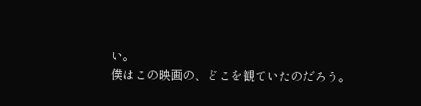い。
僕はこの映画の、どこを観ていたのだろう。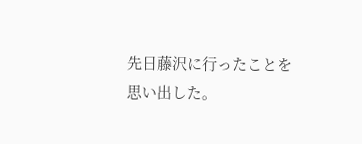先日藤沢に行ったことを思い出した。